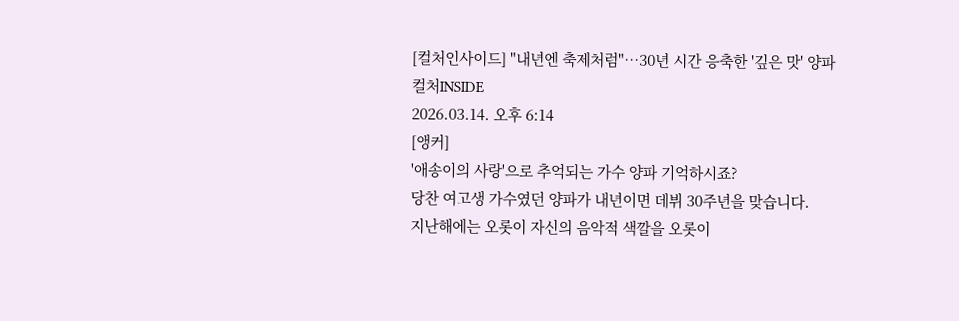[컬처인사이드] "내년엔 축제처럼"…30년 시간 응축한 '깊은 맛' 양파
컬처INSIDE
2026.03.14. 오후 6:14
[앵커]
'애송이의 사랑'으로 추억되는 가수 양파 기억하시죠?
당찬 여고생 가수였던 양파가 내년이면 데뷔 30주년을 맞습니다.
지난해에는 오롯이 자신의 음악적 색깔을 오롯이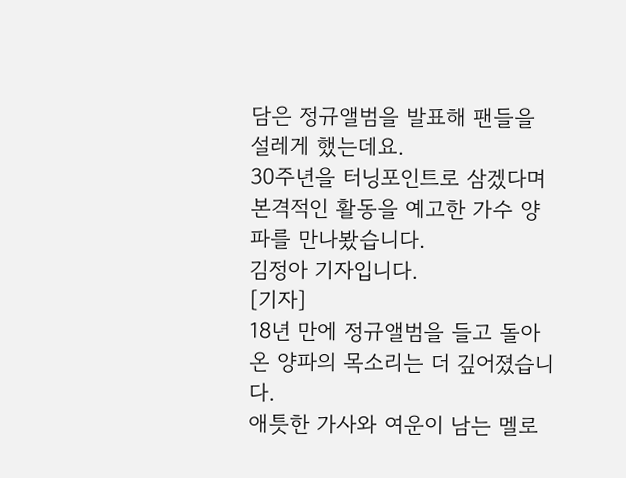담은 정규앨범을 발표해 팬들을 설레게 했는데요.
30주년을 터닝포인트로 삼겠다며 본격적인 활동을 예고한 가수 양파를 만나봤습니다.
김정아 기자입니다.
[기자]
18년 만에 정규앨범을 들고 돌아온 양파의 목소리는 더 깊어졌습니다.
애틋한 가사와 여운이 남는 멜로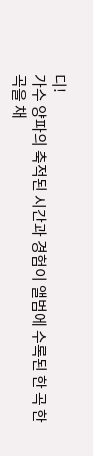디!
가수 양파의 축적된 시간과 경험이 앨범에 수록된 한 곡 한 곡을 채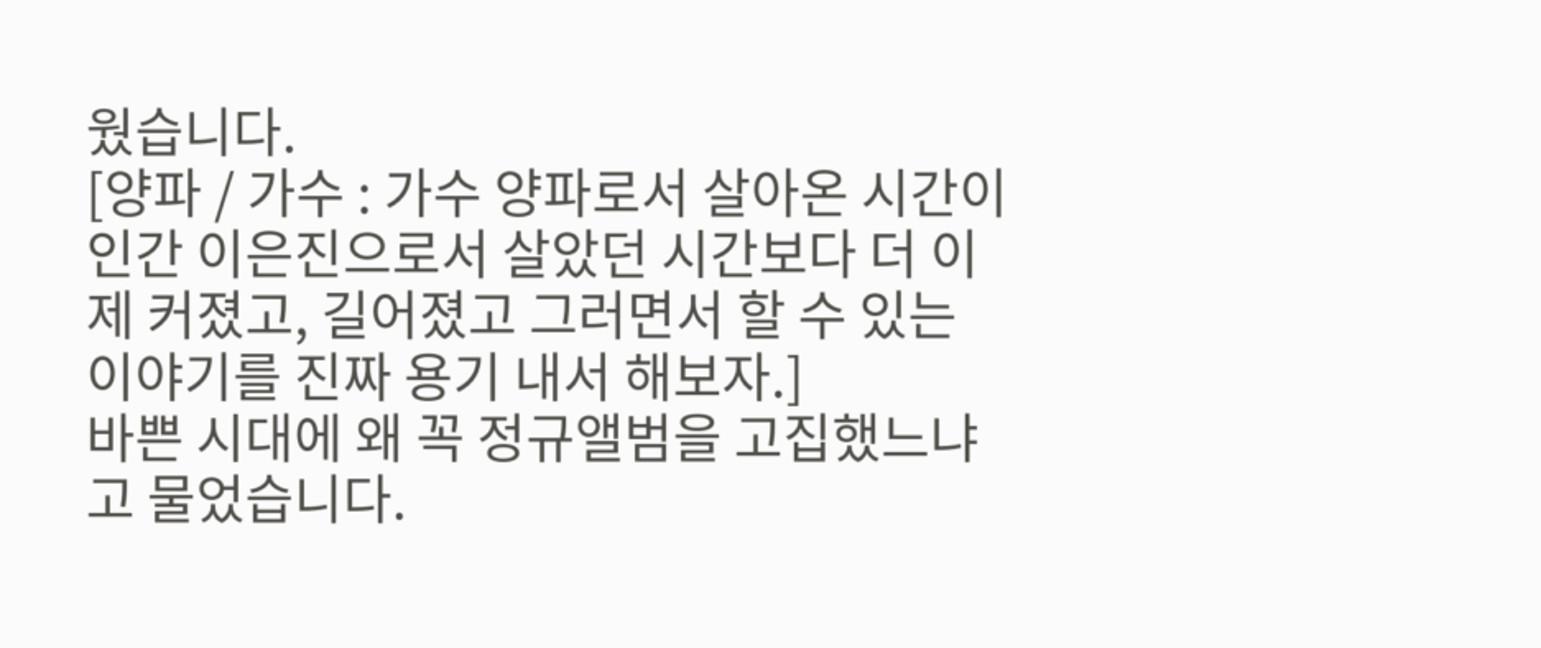웠습니다.
[양파 / 가수 : 가수 양파로서 살아온 시간이 인간 이은진으로서 살았던 시간보다 더 이제 커졌고, 길어졌고 그러면서 할 수 있는 이야기를 진짜 용기 내서 해보자.]
바쁜 시대에 왜 꼭 정규앨범을 고집했느냐고 물었습니다.